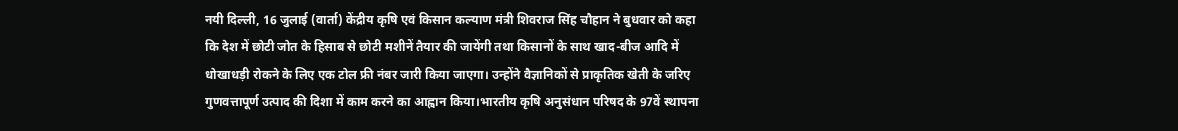नयी दिल्ली, 16 जुलाई (वार्ता) केंद्रीय कृषि एवं किसान कल्याण मंत्री शिवराज सिंह चौहान ने बुधवार को कहा कि देश में छोटी जोत के हिसाब से छोटी मशीनें तैयार की जायेंगी तथा किसानों के साथ खाद-बीज आदि में धोखाधड़ी रोकने के लिए एक टोल फ्री नंबर जारी किया जाएगा। उन्होंने वैज्ञानिकों से प्राकृतिक खेती के जरिए गुणवत्तापूर्ण उत्पाद की दिशा में काम करने का आह्वान किया।भारतीय कृषि अनुसंधान परिषद के 97वें स्थापना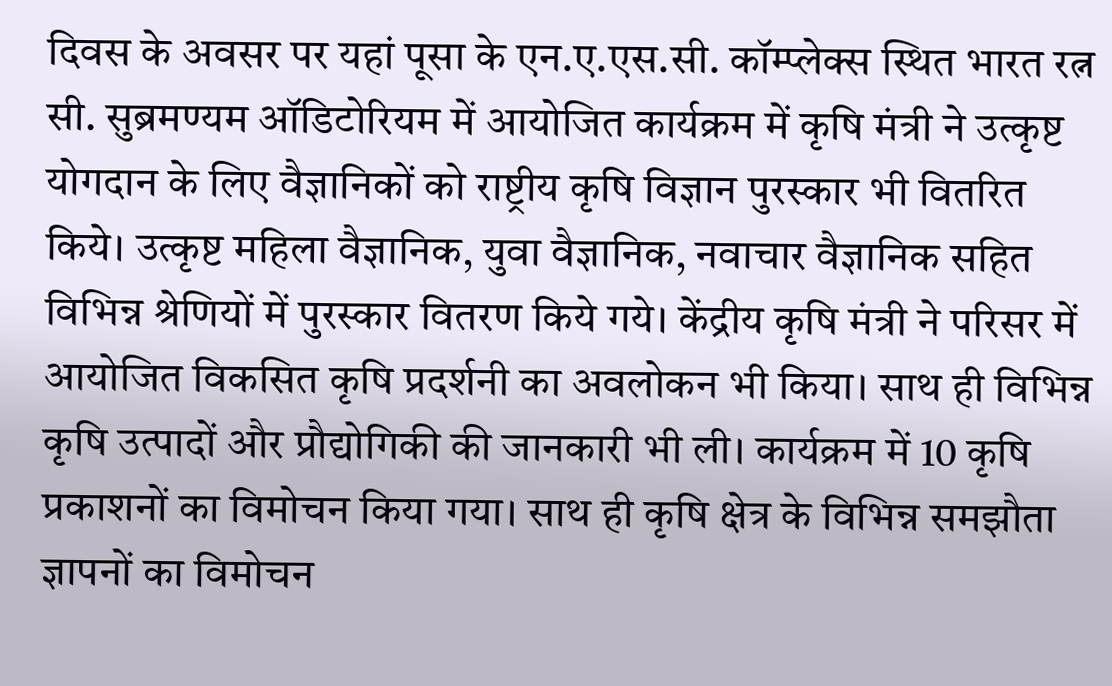दिवस के अवसर पर यहां पूसा के एन.ए.एस.सी. कॉम्प्लेक्स स्थित भारत रत्न सी. सुब्रमण्यम ऑडिटोरियम में आयोजित कार्यक्रम में कृषि मंत्री ने उत्कृष्ट योगदान के लिए वैज्ञानिकों को राष्ट्रीय कृषि विज्ञान पुरस्कार भी वितरित किये। उत्कृष्ट महिला वैज्ञानिक, युवा वैज्ञानिक, नवाचार वैज्ञानिक सहित विभिन्न श्रेणियों में पुरस्कार वितरण किये गये। केंद्रीय कृषि मंत्री ने परिसर में आयोजित विकसित कृषि प्रदर्शनी का अवलोकन भी किया। साथ ही विभिन्न कृषि उत्पादों और प्रौद्योगिकी की जानकारी भी ली। कार्यक्रम में 10 कृषि प्रकाशनों का विमोचन किया गया। साथ ही कृषि क्षेत्र के विभिन्न समझौता ज्ञापनों का विमोचन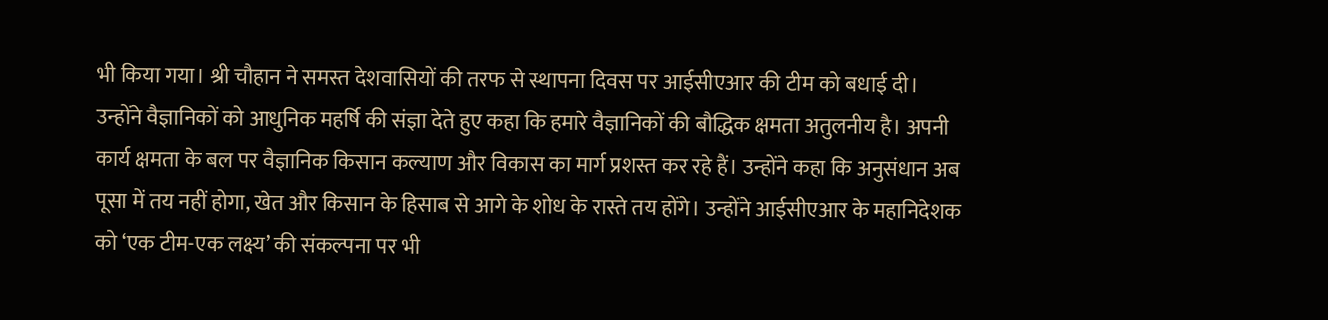भी किया गया। श्री चौहान ने समस्त देशवासियों की तरफ से स्थापना दिवस पर आईसीएआर की टीम को बधाई दी।
उन्होंने वैज्ञानिकों को आधुनिक महर्षि की संज्ञा देते हुए कहा कि हमारे वैज्ञानिकों की बौद्धिक क्षमता अतुलनीय है। अपनी कार्य क्षमता के बल पर वैज्ञानिक किसान कल्याण और विकास का मार्ग प्रशस्त कर रहे हैं। उन्होंने कहा कि अनुसंधान अब पूसा में तय नहीं होगा, खेत और किसान के हिसाब से आगे के शोध के रास्ते तय होंगे। उन्होंने आईसीएआर के महानिदेशक को ‘एक टीम-एक लक्ष्य’ की संकल्पना पर भी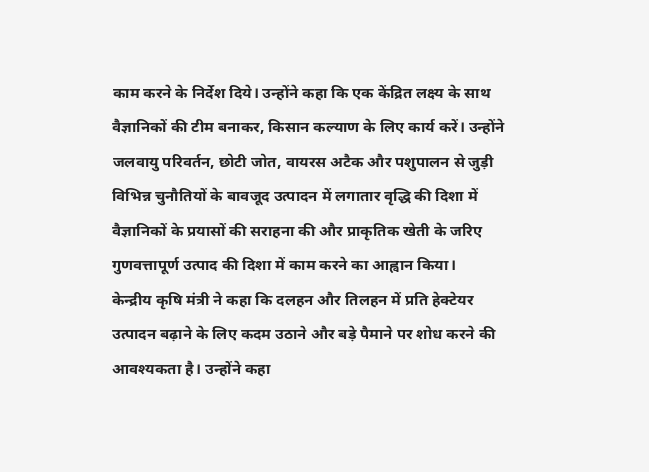काम करने के निर्देश दिये। उन्होंने कहा कि एक केंद्रित लक्ष्य के साथ वैज्ञानिकों की टीम बनाकर, किसान कल्याण के लिए कार्य करें। उन्होंने जलवायु परिवर्तन, छोटी जोत, वायरस अटैक और पशुपालन से जुड़ी विभिन्न चुनौतियों के बावजूद उत्पादन में लगातार वृद्धि की दिशा में वैज्ञानिकों के प्रयासों की सराहना की और प्राकृतिक खेती के जरिए गुणवत्तापूर्ण उत्पाद की दिशा में काम करने का आह्वान किया।
केन्द्रीय कृषि मंत्री ने कहा कि दलहन और तिलहन में प्रति हेक्टेयर उत्पादन बढ़ाने के लिए कदम उठाने और बड़े पैमाने पर शोध करने की आवश्यकता है। उन्होंने कहा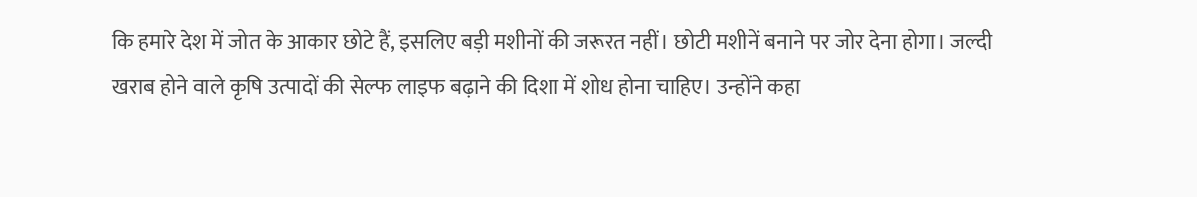कि हमारे देश में जोत के आकार छोटे हैं, इसलिए बड़ी मशीनों की जरूरत नहीं। छोटी मशीनें बनाने पर जोर देना होगा। जल्दी खराब होने वाले कृषि उत्पादों की सेल्फ लाइफ बढ़ाने की दिशा में शोध होना चाहिए। उन्होंने कहा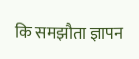कि समझौता ज्ञापन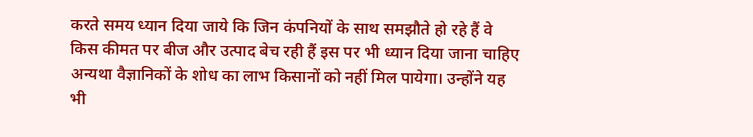करते समय ध्यान दिया जाये कि जिन कंपनियों के साथ समझौते हो रहे हैं वे किस कीमत पर बीज और उत्पाद बेच रही हैं इस पर भी ध्यान दिया जाना चाहिए अन्यथा वैज्ञानिकों के शोध का लाभ किसानों को नहीं मिल पायेगा। उन्होंने यह भी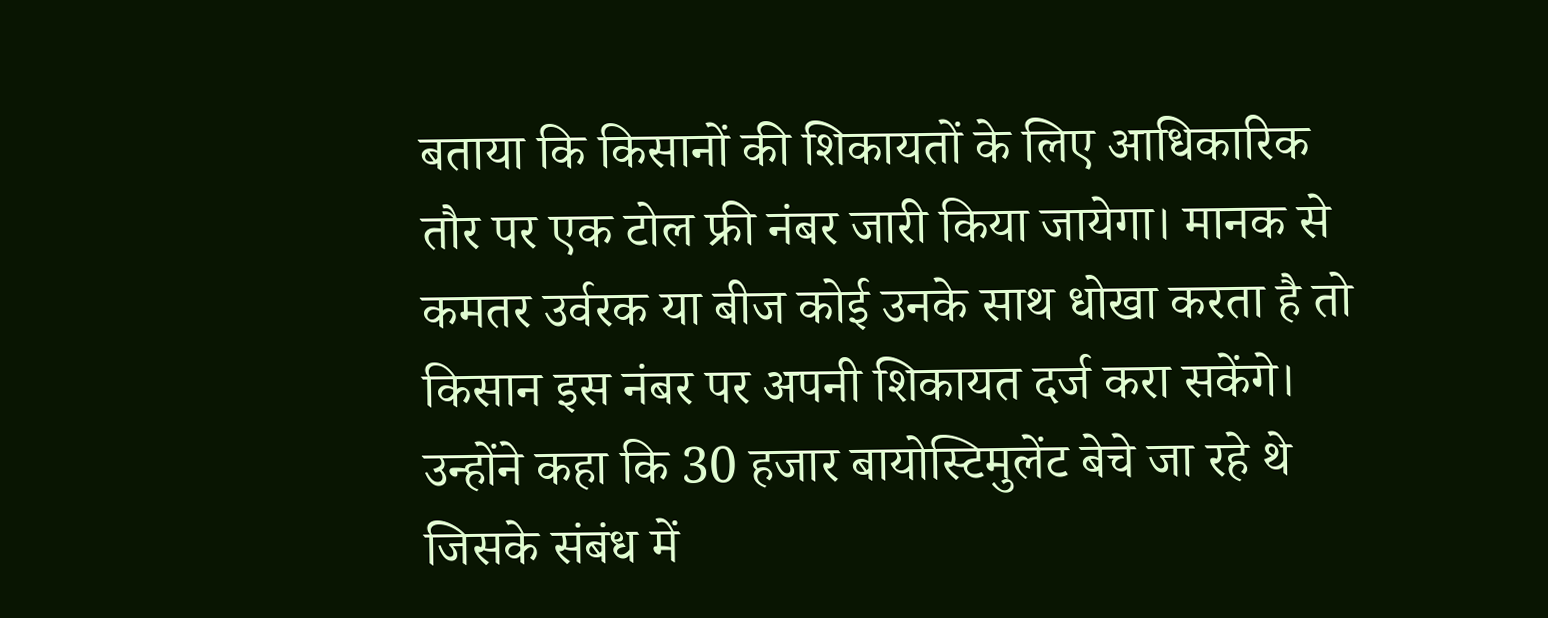बताया कि किसानों की शिकायतों के लिए आधिकारिक तौर पर एक टोल फ्री नंबर जारी किया जायेगा। मानक से कमतर उर्वरक या बीज कोई उनके साथ धोखा करता है तो किसान इस नंबर पर अपनी शिकायत दर्ज करा सकेंगे।
उन्होंने कहा कि 30 हजार बायोस्टिमुलेंट बेचे जा रहे थे जिसके संबंध में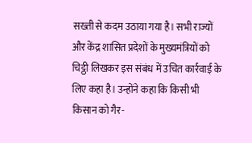सख्ती से कदम उठाया गया है। सभी राज्यों और केंद्र शासित प्रदेशों के मुख्यमंत्रियों को चिट्ठी लिखकर इस संबंध में उचित कार्रवाई के लिए कहा है। उन्होंने कहा कि किसी भी किसान को गैर-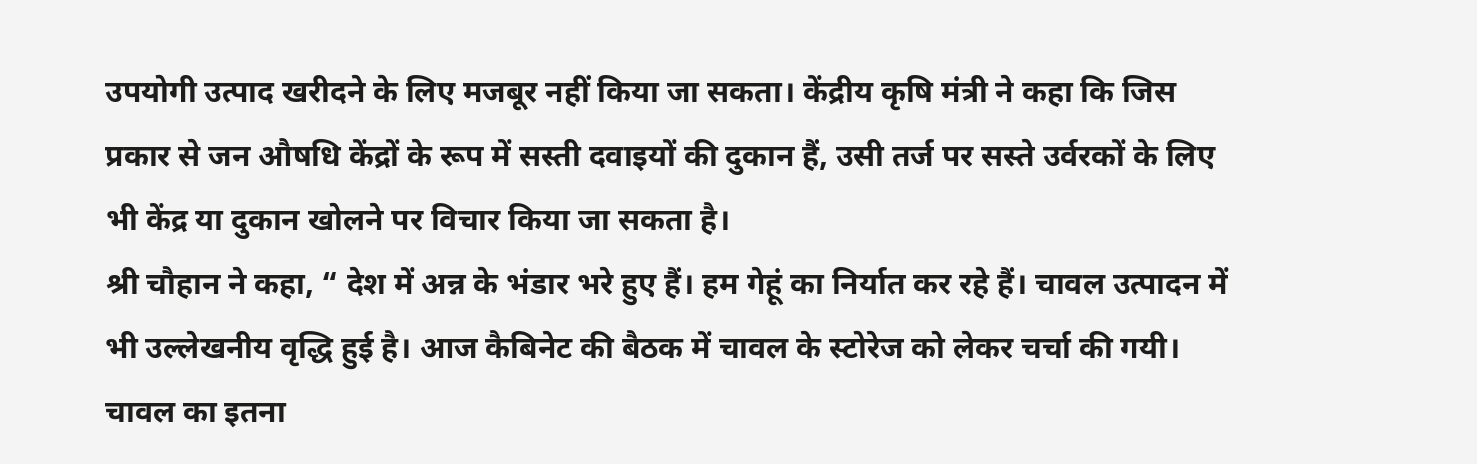उपयोगी उत्पाद खरीदने के लिए मजबूर नहीं किया जा सकता। केंद्रीय कृषि मंत्री ने कहा कि जिस प्रकार से जन औषधि केंद्रों के रूप में सस्ती दवाइयों की दुकान हैं, उसी तर्ज पर सस्ते उर्वरकों के लिए भी केंद्र या दुकान खोलने पर विचार किया जा सकता है।
श्री चौहान ने कहा, “ देश में अन्न के भंडार भरे हुए हैं। हम गेहूं का निर्यात कर रहे हैं। चावल उत्पादन में भी उल्लेखनीय वृद्धि हुई है। आज कैबिनेट की बैठक में चावल के स्टोरेज को लेकर चर्चा की गयी। चावल का इतना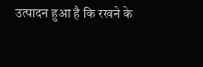उत्पादन हुआ है कि रखने के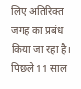लिए अतिरिक्त जगह का प्रबंध किया जा रहा है। पिछले 11 साल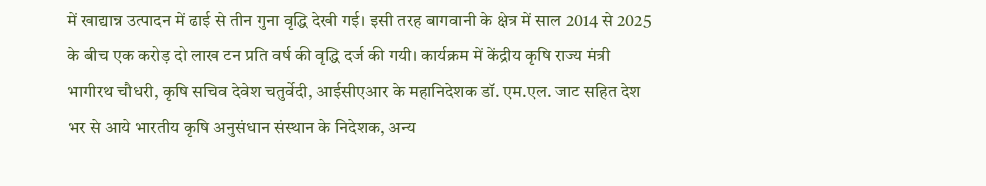में खाद्यान्न उत्पादन में ढाई से तीन गुना वृद्धि देखी गई। इसी तरह बागवानी के क्षेत्र में साल 2014 से 2025 के बीच एक करोड़ दो लाख टन प्रति वर्ष की वृद्धि दर्ज की गयी। कार्यक्रम में केंद्रीय कृषि राज्य मंत्री भागीरथ चौधरी, कृषि सचिव देवेश चतुर्वेदी, आईसीएआर के महानिदेशक डॉ. एम.एल. जाट सहित देश भर से आये भारतीय कृषि अनुसंधान संस्थान के निदेशक, अन्य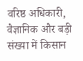वरिष्ठ अधिकारी, वैज्ञानिक और बड़ी संख्या में किसान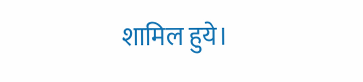शामिल हुये।